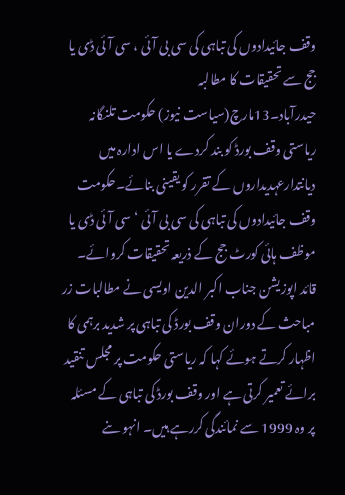وقف جائیدادوں کی تباہی کی سی بی آئی ، سی آئی ڈی یا جج سے تحقیقات کا مطالبہ
حیدرآباد۔13مارچ(سیاست نیوز) حکومت تلنگانہ ریاستی وقف بورڈ کو بند کردے یا اس ادارہ میں دیانتدارعہدیداروں کے تقرر کو یقینی بنائے۔حکومت وقف جائیدادوں کی تباہی کی سی بی آئی ‘ سی آئی ڈی یا موظف ہائی کورٹ جج کے ذریعہ تحقیقات کروائے۔ قائد اپوزیشن جناب اکبر الدین اویسی نے مطالبات زر مباحث کے دوران وقف بورڈ کی تباہی پر شدید برہمی کا اظہار کرتے ہوئے کہا کہ ریاستی حکومت پر مجلس تنقید برائے تعمیر کرتی ہے اور وقف بورڈ کی تباہی کے مسئلہ پر وہ 1999 سے نمائندگی کررہے ہیں۔ انہو ںنے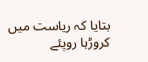بتایا کہ ریاست میں کروڑہا روپئے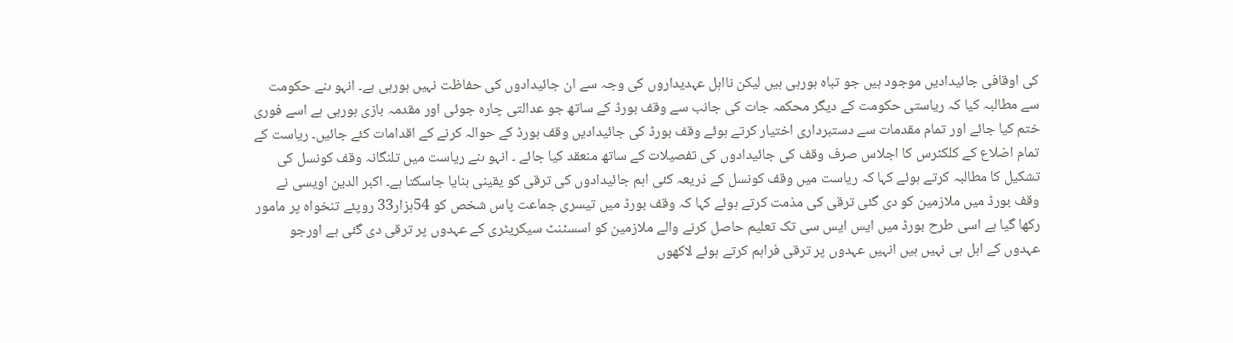کی اوقافی جائیدادیں موجود ہیں جو تباہ ہورہی ہیں لیکن نااہل عہدیداروں کی وجہ سے ان جائیدادوں کی حفاظت نہیں ہورہی ہے۔ انہو ںنے حکومت سے مطالبہ کیا کہ ریاستی حکومت کے دیگر محکمہ جات کی جانب سے وقف بورڈ کے ساتھ جو عدالتی چارہ جوئی اور مقدمہ بازی ہورہی ہے اسے فوری ختم کیا جائے اور تمام مقدمات سے دستبرداری اختیار کرتے ہوئے وقف بورڈ کی جائیدادیں وقف بورڈ کے حوالہ کرنے کے اقدامات کئے جائیں۔ ریاست کے تمام اضلاع کے کلکٹرس کا اجلاس صرف وقف کی جائیدادوں کی تفصیلات کے ساتھ منعقد کیا جائے ۔ انہو ںنے ریاست میں تلنگانہ وقف کونسل کی تشکیل کا مطالبہ کرتے ہوئے کہا کہ ریاست میں وقف کونسل کے ذریعہ کئی اہم جائیدادوں کی ترقی کو یقینی بنایا جاسکتا ہے۔ اکبر الدین اویسی نے وقف بورڈ میں ملازمین کو دی گئی ترقی کی مذمت کرتے ہوئے کہا کہ وقف بورڈ میں تیسری جماعت پاس شخص کو 54ہزار33 روپئے تنخواہ پر مامور رکھا گیا ہے اسی طرح بورڈ میں ایس ایس سی تک تعلیم حاصل کرنے والے ملازمین کو اسسٹنٹ سیکریٹری کے عہدوں پر ترقی دی گئی ہے اورجو عہدوں کے اہل ہی نہیں ہیں انہیں عہدوں پر ترقی فراہم کرتے ہوئے لاکھوں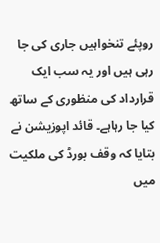روپئے تنخواہیں جاری کی جا رہی ہیں اور یہ سب ایک قرارداد کی منظوری کے ساتھ کیا جا رہاہے۔ قائد اپوزیشن نے بتایا کہ وقف بورڈ کی ملکیت میں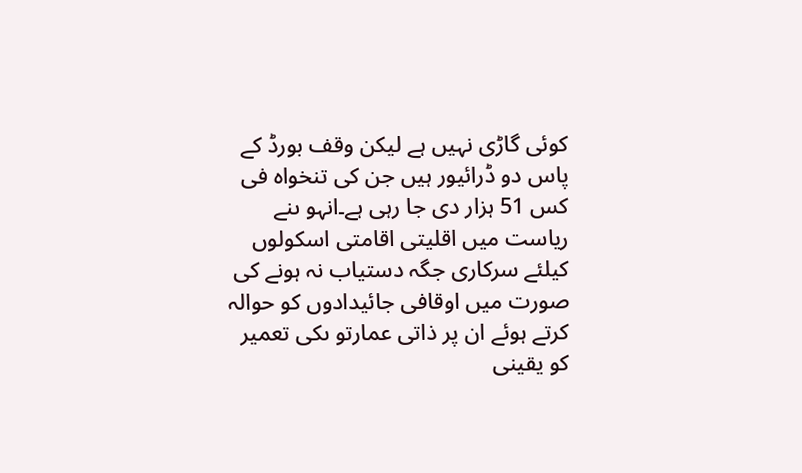کوئی گاڑی نہیں ہے لیکن وقف بورڈ کے پاس دو ڈرائیور ہیں جن کی تنخواہ فی کس 51 ہزار دی جا رہی ہے۔انہو ںنے ریاست میں اقلیتی اقامتی اسکولوں کیلئے سرکاری جگہ دستیاب نہ ہونے کی صورت میں اوقافی جائیدادوں کو حوالہ کرتے ہوئے ان پر ذاتی عمارتو ںکی تعمیر کو یقینی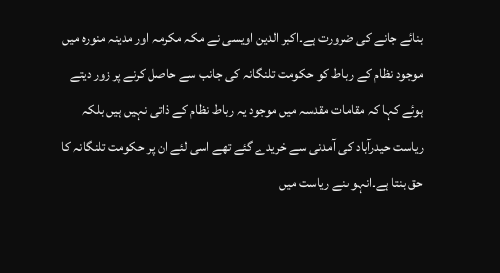بنائے جانے کی ضرورت ہے۔اکبر الدین اویسی نے مکہ مکرمہ اور مدینہ منورہ میں موجود نظام کے رباط کو حکومت تلنگانہ کی جانب سے حاصل کرنے پر زور دیتے ہوئے کہا کہ مقامات مقدسہ میں موجود یہ رباط نظام کے ذاتی نہیں ہیں بلکہ ریاست حیدرآباد کی آمدنی سے خریدے گئے تھے اسی لئے ان پر حکومت تلنگانہ کا حق بنتا ہے۔انہو ںنے ریاست میں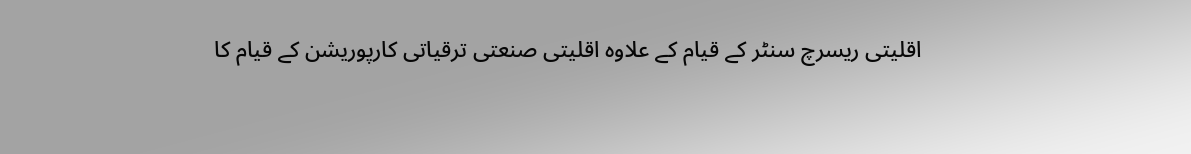اقلیتی ریسرچ سنٹر کے قیام کے علاوہ اقلیتی صنعتی ترقیاتی کارپوریشن کے قیام کا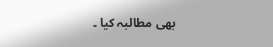بھی مطالبہ کیا ۔